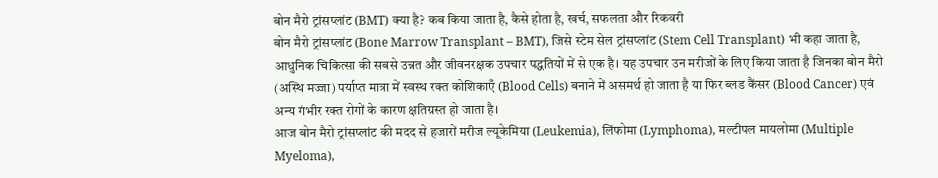बोन मैरो ट्रांसप्लांट (BMT) क्या है? कब किया जाता है, कैसे होता है, खर्च, सफलता और रिकवरी
बोन मैरो ट्रांसप्लांट (Bone Marrow Transplant – BMT), जिसे स्टेम सेल ट्रांसप्लांट (Stem Cell Transplant) भी कहा जाता है, आधुनिक चिकित्सा की सबसे उन्नत और जीवनरक्षक उपचार पद्धतियों में से एक है। यह उपचार उन मरीजों के लिए किया जाता है जिनका बोन मैरो (अस्थि मज्जा) पर्याप्त मात्रा में स्वस्थ रक्त कोशिकाएँ (Blood Cells) बनाने में असमर्थ हो जाता है या फिर ब्लड कैंसर (Blood Cancer) एवं अन्य गंभीर रक्त रोगों के कारण क्षतिग्रस्त हो जाता है।
आज बोन मैरो ट्रांसप्लांट की मदद से हजारों मरीज ल्यूकेमिया (Leukemia), लिंफोमा (Lymphoma), मल्टीपल मायलोमा (Multiple Myeloma),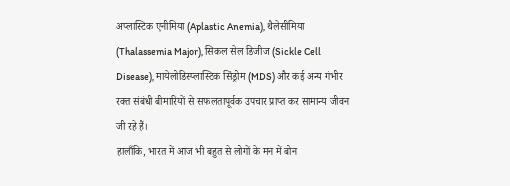अप्लास्टिक एनीमिया (Aplastic Anemia), थैलेसीमिया (Thalassemia Major), सिकल सेल डिजीज (Sickle Cell Disease), मायेलोडिस्प्लास्टिक सिंड्रोम (MDS) और कई अन्य गंभीर रक्त संबंधी बीमारियों से सफलतापूर्वक उपचार प्राप्त कर सामान्य जीवन जी रहे हैं।
हालाँकि, भारत में आज भी बहुत से लोगों के मन में बोन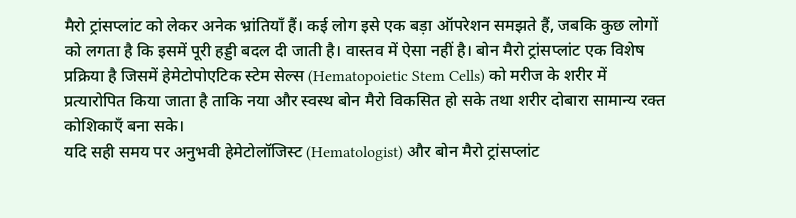मैरो ट्रांसप्लांट को लेकर अनेक भ्रांतियाँ हैं। कई लोग इसे एक बड़ा ऑपरेशन समझते हैं, जबकि कुछ लोगों को लगता है कि इसमें पूरी हड्डी बदल दी जाती है। वास्तव में ऐसा नहीं है। बोन मैरो ट्रांसप्लांट एक विशेष प्रक्रिया है जिसमें हेमेटोपोएटिक स्टेम सेल्स (Hematopoietic Stem Cells) को मरीज के शरीर में प्रत्यारोपित किया जाता है ताकि नया और स्वस्थ बोन मैरो विकसित हो सके तथा शरीर दोबारा सामान्य रक्त कोशिकाएँ बना सके।
यदि सही समय पर अनुभवी हेमेटोलॉजिस्ट (Hematologist) और बोन मैरो ट्रांसप्लांट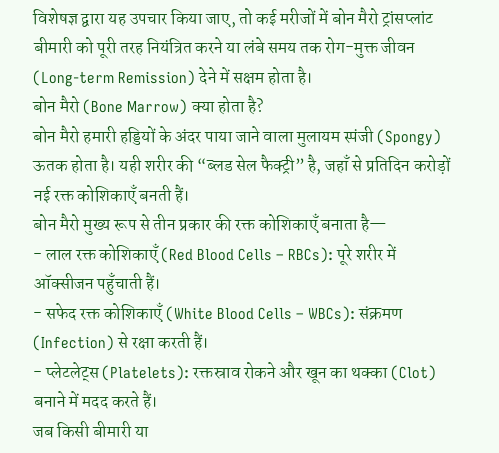विशेषज्ञ द्वारा यह उपचार किया जाए, तो कई मरीजों में बोन मैरो ट्रांसप्लांट बीमारी को पूरी तरह नियंत्रित करने या लंबे समय तक रोग-मुक्त जीवन (Long-term Remission) देने में सक्षम होता है।
बोन मैरो (Bone Marrow) क्या होता है?
बोन मैरो हमारी हड्डियों के अंदर पाया जाने वाला मुलायम स्पंजी (Spongy) ऊतक होता है। यही शरीर की “ब्लड सेल फैक्ट्री” है, जहाँ से प्रतिदिन करोड़ों नई रक्त कोशिकाएँ बनती हैं।
बोन मैरो मुख्य रूप से तीन प्रकार की रक्त कोशिकाएँ बनाता है—
- लाल रक्त कोशिकाएँ (Red Blood Cells – RBCs): पूरे शरीर में ऑक्सीजन पहुँचाती हैं।
- सफेद रक्त कोशिकाएँ (White Blood Cells – WBCs): संक्रमण (Infection) से रक्षा करती हैं।
- प्लेटलेट्स (Platelets): रक्तस्राव रोकने और खून का थक्का (Clot) बनाने में मदद करते हैं।
जब किसी बीमारी या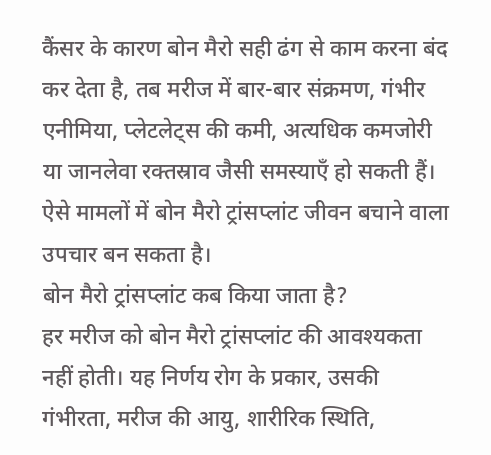कैंसर के कारण बोन मैरो सही ढंग से काम करना बंद कर देता है, तब मरीज में बार-बार संक्रमण, गंभीर एनीमिया, प्लेटलेट्स की कमी, अत्यधिक कमजोरी या जानलेवा रक्तस्राव जैसी समस्याएँ हो सकती हैं। ऐसे मामलों में बोन मैरो ट्रांसप्लांट जीवन बचाने वाला उपचार बन सकता है।
बोन मैरो ट्रांसप्लांट कब किया जाता है?
हर मरीज को बोन मैरो ट्रांसप्लांट की आवश्यकता नहीं होती। यह निर्णय रोग के प्रकार, उसकी गंभीरता, मरीज की आयु, शारीरिक स्थिति,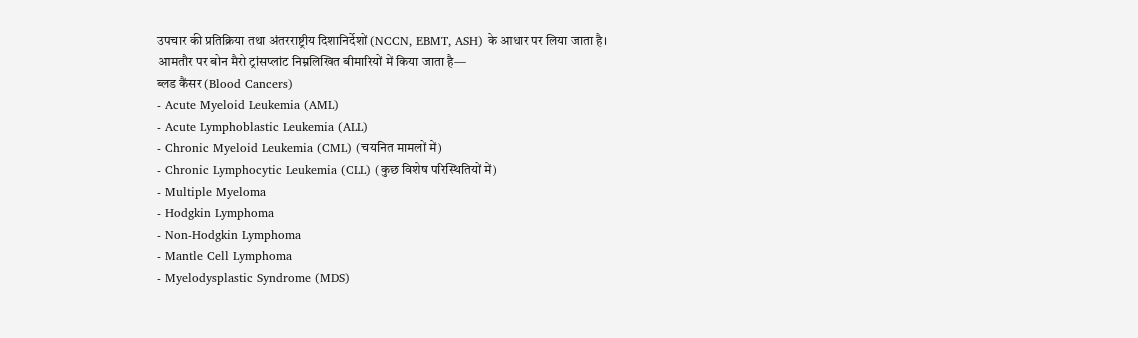उपचार की प्रतिक्रिया तथा अंतरराष्ट्रीय दिशानिर्देशों (NCCN, EBMT, ASH) के आधार पर लिया जाता है।
आमतौर पर बोन मैरो ट्रांसप्लांट निम्नलिखित बीमारियों में किया जाता है—
ब्लड कैंसर (Blood Cancers)
- Acute Myeloid Leukemia (AML)
- Acute Lymphoblastic Leukemia (ALL)
- Chronic Myeloid Leukemia (CML) (चयनित मामलों में)
- Chronic Lymphocytic Leukemia (CLL) (कुछ विशेष परिस्थितियों में)
- Multiple Myeloma
- Hodgkin Lymphoma
- Non-Hodgkin Lymphoma
- Mantle Cell Lymphoma
- Myelodysplastic Syndrome (MDS)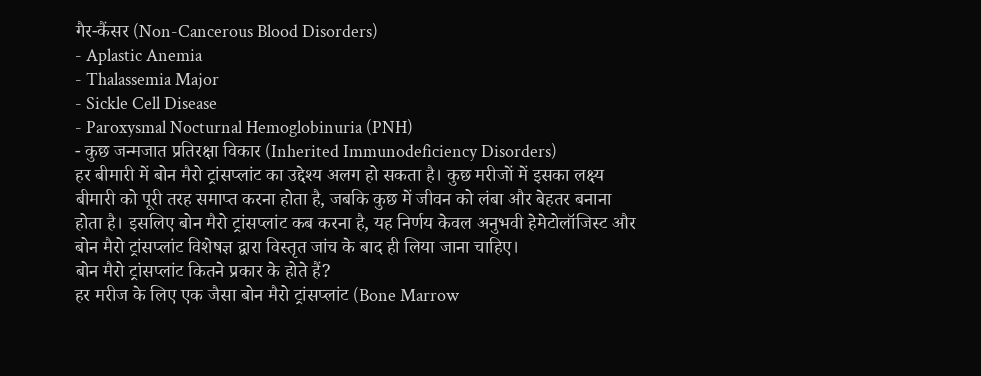गैर-कैंसर (Non-Cancerous Blood Disorders)
- Aplastic Anemia
- Thalassemia Major
- Sickle Cell Disease
- Paroxysmal Nocturnal Hemoglobinuria (PNH)
- कुछ जन्मजात प्रतिरक्षा विकार (Inherited Immunodeficiency Disorders)
हर बीमारी में बोन मैरो ट्रांसप्लांट का उद्देश्य अलग हो सकता है। कुछ मरीजों में इसका लक्ष्य बीमारी को पूरी तरह समाप्त करना होता है, जबकि कुछ में जीवन को लंबा और बेहतर बनाना होता है। इसलिए बोन मैरो ट्रांसप्लांट कब करना है, यह निर्णय केवल अनुभवी हेमेटोलॉजिस्ट और बोन मैरो ट्रांसप्लांट विशेषज्ञ द्वारा विस्तृत जांच के बाद ही लिया जाना चाहिए।
बोन मैरो ट्रांसप्लांट कितने प्रकार के होते हैं?
हर मरीज के लिए एक जैसा बोन मैरो ट्रांसप्लांट (Bone Marrow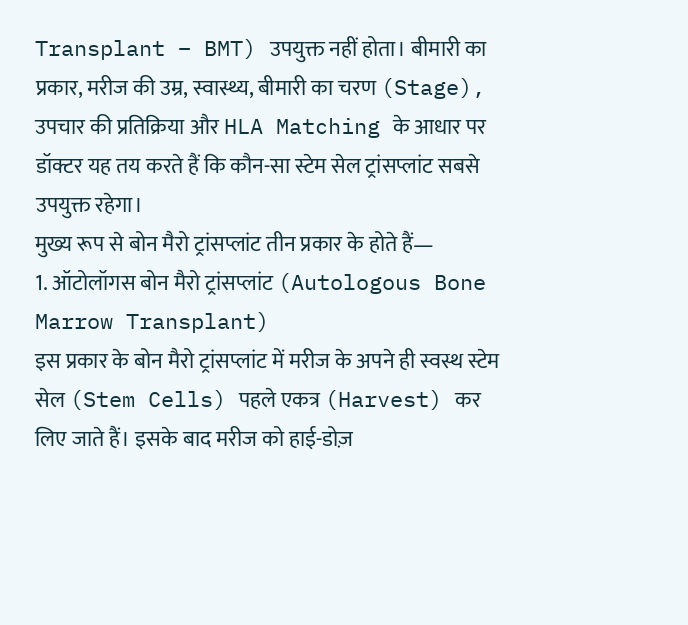Transplant – BMT) उपयुक्त नहीं होता। बीमारी का प्रकार, मरीज की उम्र, स्वास्थ्य, बीमारी का चरण (Stage), उपचार की प्रतिक्रिया और HLA Matching के आधार पर डॉक्टर यह तय करते हैं कि कौन-सा स्टेम सेल ट्रांसप्लांट सबसे उपयुक्त रहेगा।
मुख्य रूप से बोन मैरो ट्रांसप्लांट तीन प्रकार के होते हैं—
1. ऑटोलॉगस बोन मैरो ट्रांसप्लांट (Autologous Bone Marrow Transplant)
इस प्रकार के बोन मैरो ट्रांसप्लांट में मरीज के अपने ही स्वस्थ स्टेम सेल (Stem Cells) पहले एकत्र (Harvest) कर लिए जाते हैं। इसके बाद मरीज को हाई-डोज़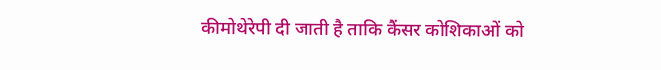कीमोथेरेपी दी जाती है ताकि कैंसर कोशिकाओं को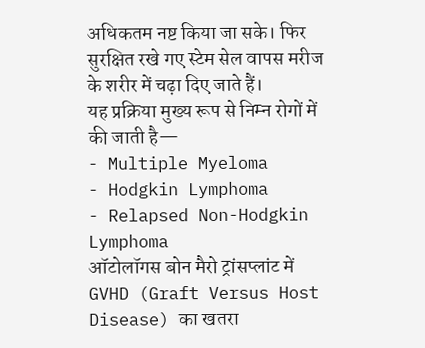अधिकतम नष्ट किया जा सके। फिर सुरक्षित रखे गए स्टेम सेल वापस मरीज के शरीर में चढ़ा दिए जाते हैं।
यह प्रक्रिया मुख्य रूप से निम्न रोगों में की जाती है—
- Multiple Myeloma
- Hodgkin Lymphoma
- Relapsed Non-Hodgkin Lymphoma
ऑटोलॉगस बोन मैरो ट्रांसप्लांट में GVHD (Graft Versus Host Disease) का खतरा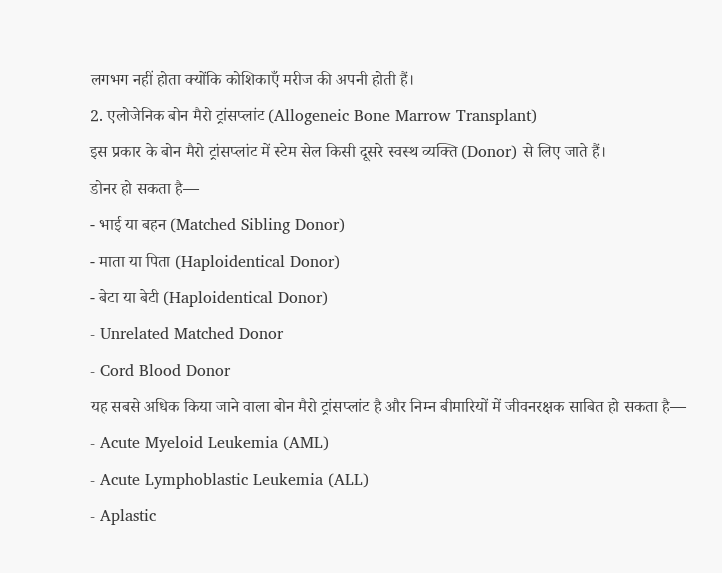लगभग नहीं होता क्योंकि कोशिकाएँ मरीज की अपनी होती हैं।
2. एलोजेनिक बोन मैरो ट्रांसप्लांट (Allogeneic Bone Marrow Transplant)
इस प्रकार के बोन मैरो ट्रांसप्लांट में स्टेम सेल किसी दूसरे स्वस्थ व्यक्ति (Donor) से लिए जाते हैं।
डोनर हो सकता है—
- भाई या बहन (Matched Sibling Donor)
- माता या पिता (Haploidentical Donor)
- बेटा या बेटी (Haploidentical Donor)
- Unrelated Matched Donor
- Cord Blood Donor
यह सबसे अधिक किया जाने वाला बोन मैरो ट्रांसप्लांट है और निम्न बीमारियों में जीवनरक्षक साबित हो सकता है—
- Acute Myeloid Leukemia (AML)
- Acute Lymphoblastic Leukemia (ALL)
- Aplastic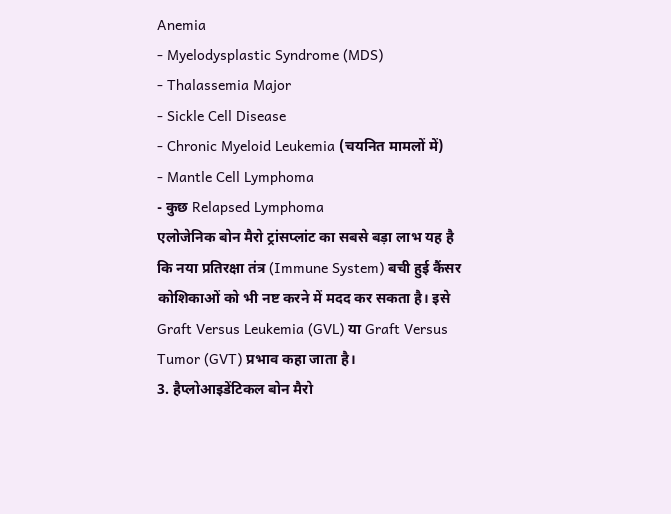Anemia
- Myelodysplastic Syndrome (MDS)
- Thalassemia Major
- Sickle Cell Disease
- Chronic Myeloid Leukemia (चयनित मामलों में)
- Mantle Cell Lymphoma
- कुछ Relapsed Lymphoma
एलोजेनिक बोन मैरो ट्रांसप्लांट का सबसे बड़ा लाभ यह है कि नया प्रतिरक्षा तंत्र (Immune System) बची हुई कैंसर कोशिकाओं को भी नष्ट करने में मदद कर सकता है। इसे Graft Versus Leukemia (GVL) या Graft Versus Tumor (GVT) प्रभाव कहा जाता है।
3. हैप्लोआइडेंटिकल बोन मैरो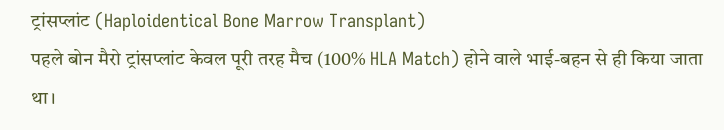ट्रांसप्लांट (Haploidentical Bone Marrow Transplant)
पहले बोन मैरो ट्रांसप्लांट केवल पूरी तरह मैच (100% HLA Match) होने वाले भाई-बहन से ही किया जाता था।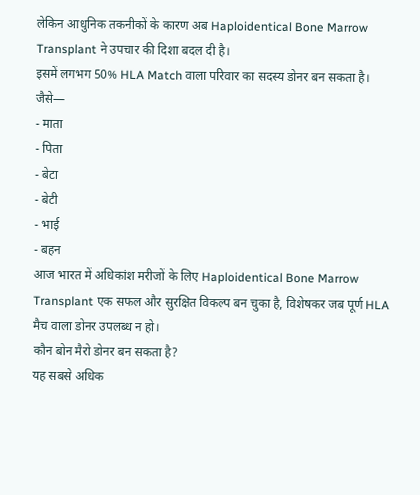लेकिन आधुनिक तकनीकों के कारण अब Haploidentical Bone Marrow Transplant ने उपचार की दिशा बदल दी है।
इसमें लगभग 50% HLA Match वाला परिवार का सदस्य डोनर बन सकता है।
जैसे—
- माता
- पिता
- बेटा
- बेटी
- भाई
- बहन
आज भारत में अधिकांश मरीजों के लिए Haploidentical Bone Marrow Transplant एक सफल और सुरक्षित विकल्प बन चुका है, विशेषकर जब पूर्ण HLA मैच वाला डोनर उपलब्ध न हो।
कौन बोन मैरो डोनर बन सकता है?
यह सबसे अधिक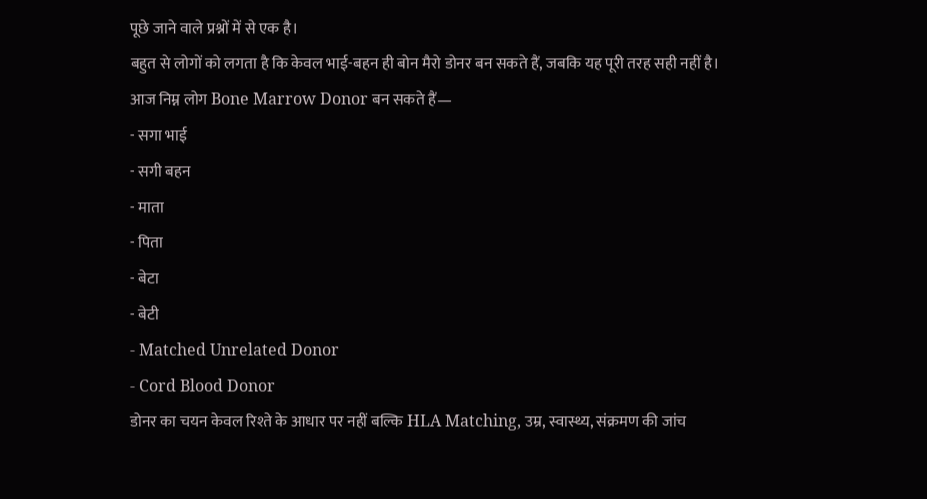पूछे जाने वाले प्रश्नों में से एक है।
बहुत से लोगों को लगता है कि केवल भाई-बहन ही बोन मैरो डोनर बन सकते हैं, जबकि यह पूरी तरह सही नहीं है।
आज निम्न लोग Bone Marrow Donor बन सकते हैं—
- सगा भाई
- सगी बहन
- माता
- पिता
- बेटा
- बेटी
- Matched Unrelated Donor
- Cord Blood Donor
डोनर का चयन केवल रिश्ते के आधार पर नहीं बल्कि HLA Matching, उम्र, स्वास्थ्य, संक्रमण की जांच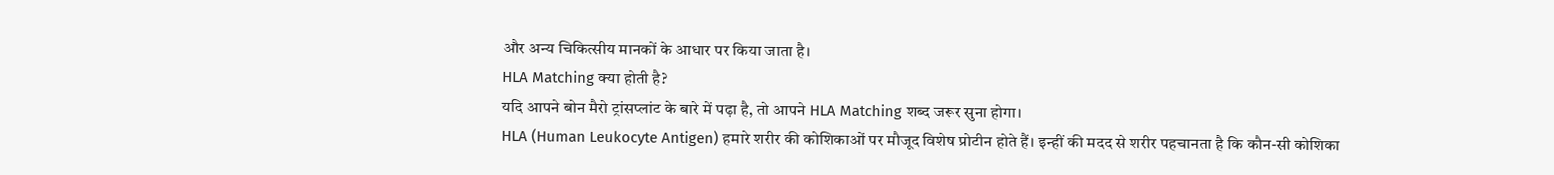और अन्य चिकित्सीय मानकों के आधार पर किया जाता है।
HLA Matching क्या होती है?
यदि आपने बोन मैरो ट्रांसप्लांट के बारे में पढ़ा है, तो आपने HLA Matching शब्द जरूर सुना होगा।
HLA (Human Leukocyte Antigen) हमारे शरीर की कोशिकाओं पर मौजूद विशेष प्रोटीन होते हैं। इन्हीं की मदद से शरीर पहचानता है कि कौन-सी कोशिका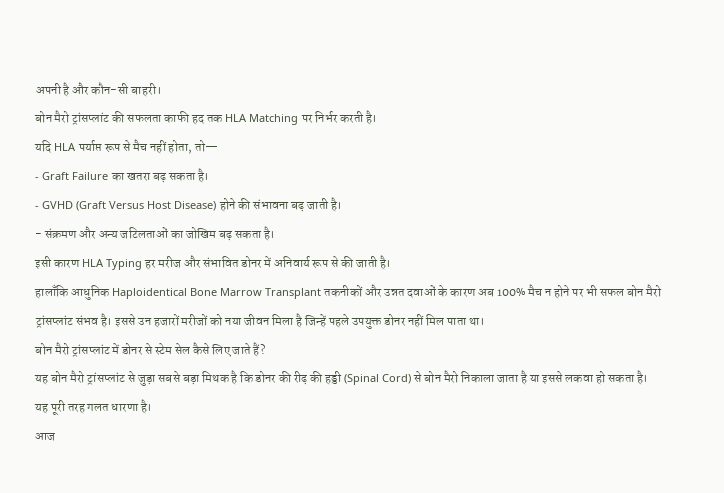अपनी है और कौन-सी बाहरी।
बोन मैरो ट्रांसप्लांट की सफलता काफी हद तक HLA Matching पर निर्भर करती है।
यदि HLA पर्याप्त रूप से मैच नहीं होता, तो—
- Graft Failure का खतरा बढ़ सकता है।
- GVHD (Graft Versus Host Disease) होने की संभावना बढ़ जाती है।
- संक्रमण और अन्य जटिलताओं का जोखिम बढ़ सकता है।
इसी कारण HLA Typing हर मरीज और संभावित डोनर में अनिवार्य रूप से की जाती है।
हालाँकि आधुनिक Haploidentical Bone Marrow Transplant तकनीकों और उन्नत दवाओं के कारण अब 100% मैच न होने पर भी सफल बोन मैरो ट्रांसप्लांट संभव है। इससे उन हजारों मरीजों को नया जीवन मिला है जिन्हें पहले उपयुक्त डोनर नहीं मिल पाता था।
बोन मैरो ट्रांसप्लांट में डोनर से स्टेम सेल कैसे लिए जाते हैं?
यह बोन मैरो ट्रांसप्लांट से जुड़ा सबसे बड़ा मिथक है कि डोनर की रीढ़ की हड्डी (Spinal Cord) से बोन मैरो निकाला जाता है या इससे लकवा हो सकता है।
यह पूरी तरह गलत धारणा है।
आज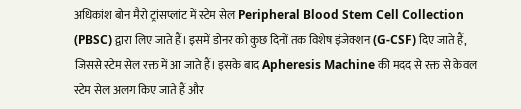अधिकांश बोन मैरो ट्रांसप्लांट में स्टेम सेल Peripheral Blood Stem Cell Collection (PBSC) द्वारा लिए जाते हैं। इसमें डोनर को कुछ दिनों तक विशेष इंजेक्शन (G-CSF) दिए जाते हैं, जिससे स्टेम सेल रक्त में आ जाते हैं। इसके बाद Apheresis Machine की मदद से रक्त से केवल स्टेम सेल अलग किए जाते हैं और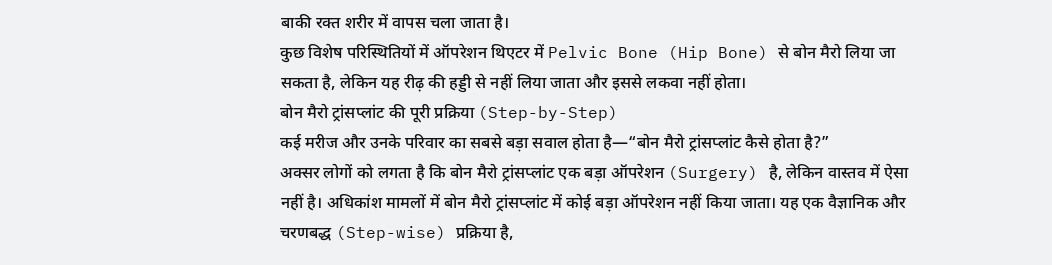बाकी रक्त शरीर में वापस चला जाता है।
कुछ विशेष परिस्थितियों में ऑपरेशन थिएटर में Pelvic Bone (Hip Bone) से बोन मैरो लिया जा सकता है, लेकिन यह रीढ़ की हड्डी से नहीं लिया जाता और इससे लकवा नहीं होता।
बोन मैरो ट्रांसप्लांट की पूरी प्रक्रिया (Step-by-Step)
कई मरीज और उनके परिवार का सबसे बड़ा सवाल होता है—“बोन मैरो ट्रांसप्लांट कैसे होता है?”
अक्सर लोगों को लगता है कि बोन मैरो ट्रांसप्लांट एक बड़ा ऑपरेशन (Surgery) है, लेकिन वास्तव में ऐसा नहीं है। अधिकांश मामलों में बोन मैरो ट्रांसप्लांट में कोई बड़ा ऑपरेशन नहीं किया जाता। यह एक वैज्ञानिक और चरणबद्ध (Step-wise) प्रक्रिया है,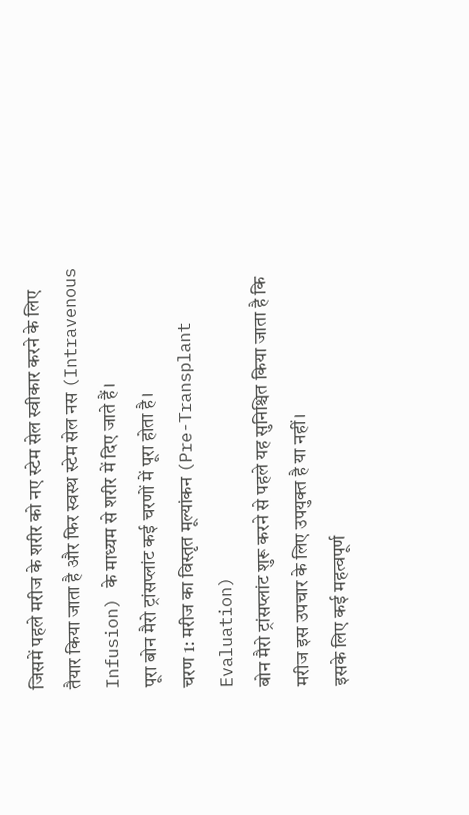जिसमें पहले मरीज के शरीर को नए स्टेम सेल स्वीकार करने के लिए तैयार किया जाता है और फिर स्वस्थ स्टेम सेल नस (Intravenous Infusion) के माध्यम से शरीर में दिए जाते हैं।
पूरा बोन मैरो ट्रांसप्लांट कई चरणों में पूरा होता है।
चरण 1: मरीज का विस्तृत मूल्यांकन (Pre-Transplant Evaluation)
बोन मैरो ट्रांसप्लांट शुरू करने से पहले यह सुनिश्चित किया जाता है कि मरीज इस उपचार के लिए उपयुक्त है या नहीं।
इसके लिए कई महत्वपूर्ण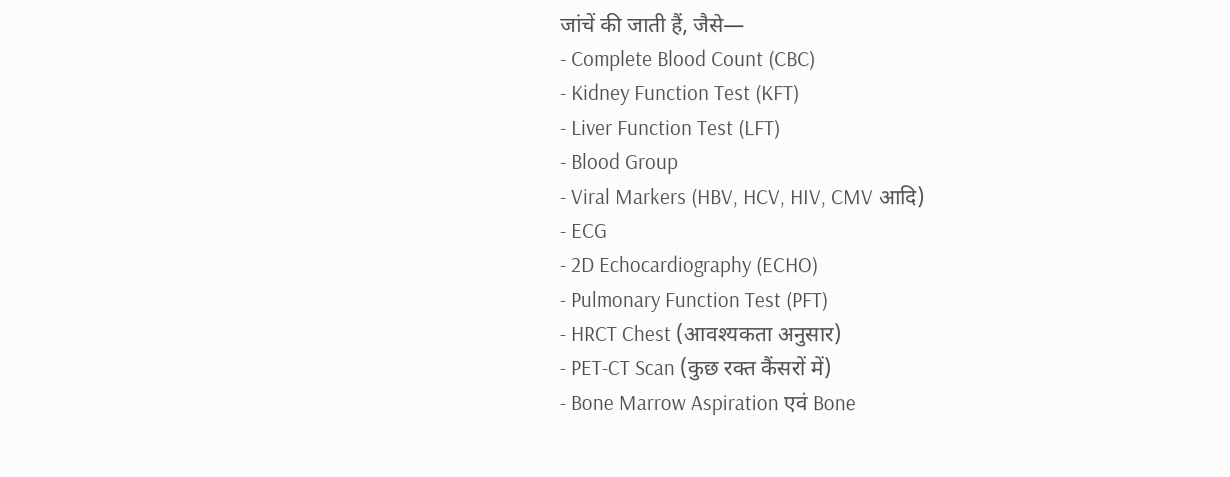जांचें की जाती हैं, जैसे—
- Complete Blood Count (CBC)
- Kidney Function Test (KFT)
- Liver Function Test (LFT)
- Blood Group
- Viral Markers (HBV, HCV, HIV, CMV आदि)
- ECG
- 2D Echocardiography (ECHO)
- Pulmonary Function Test (PFT)
- HRCT Chest (आवश्यकता अनुसार)
- PET-CT Scan (कुछ रक्त कैंसरों में)
- Bone Marrow Aspiration एवं Bone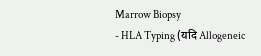Marrow Biopsy
- HLA Typing (यदि Allogeneic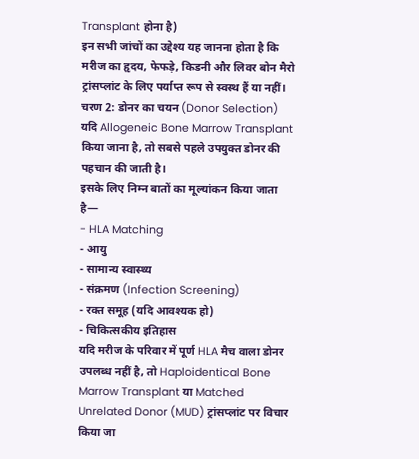Transplant होना है)
इन सभी जांचों का उद्देश्य यह जानना होता है कि मरीज का हृदय, फेफड़े, किडनी और लिवर बोन मैरो ट्रांसप्लांट के लिए पर्याप्त रूप से स्वस्थ हैं या नहीं।
चरण 2: डोनर का चयन (Donor Selection)
यदि Allogeneic Bone Marrow Transplant किया जाना है, तो सबसे पहले उपयुक्त डोनर की पहचान की जाती है।
इसके लिए निम्न बातों का मूल्यांकन किया जाता है—
- HLA Matching
- आयु
- सामान्य स्वास्थ्य
- संक्रमण (Infection Screening)
- रक्त समूह (यदि आवश्यक हो)
- चिकित्सकीय इतिहास
यदि मरीज के परिवार में पूर्ण HLA मैच वाला डोनर उपलब्ध नहीं है, तो Haploidentical Bone Marrow Transplant या Matched Unrelated Donor (MUD) ट्रांसप्लांट पर विचार किया जा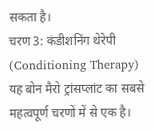सकता है।
चरण 3: कंडीशनिंग थेरेपी (Conditioning Therapy)
यह बोन मैरो ट्रांसप्लांट का सबसे महत्वपूर्ण चरणों में से एक है।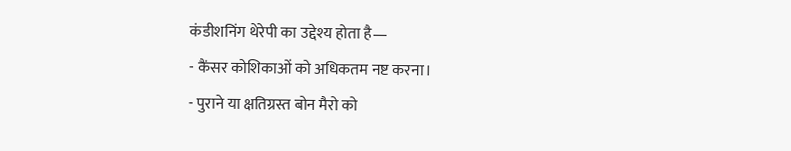कंडीशनिंग थेरेपी का उद्देश्य होता है—
- कैंसर कोशिकाओं को अधिकतम नष्ट करना।
- पुराने या क्षतिग्रस्त बोन मैरो को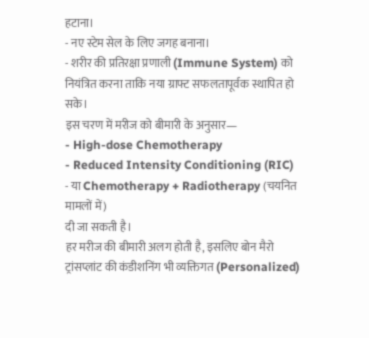हटाना।
- नए स्टेम सेल के लिए जगह बनाना।
- शरीर की प्रतिरक्षा प्रणाली (Immune System) को नियंत्रित करना ताकि नया ग्राफ्ट सफलतापूर्वक स्थापित हो सके।
इस चरण में मरीज को बीमारी के अनुसार—
- High-dose Chemotherapy
- Reduced Intensity Conditioning (RIC)
- या Chemotherapy + Radiotherapy (चयनित मामलों में)
दी जा सकती है।
हर मरीज की बीमारी अलग होती है, इसलिए बोन मैरो ट्रांसप्लांट की कंडीशनिंग भी व्यक्तिगत (Personalized)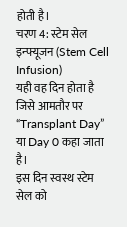होती है।
चरण 4: स्टेम सेल इन्फ्यूजन (Stem Cell Infusion)
यही वह दिन होता है जिसे आमतौर पर “Transplant Day” या Day 0 कहा जाता है।
इस दिन स्वस्थ स्टेम सेल को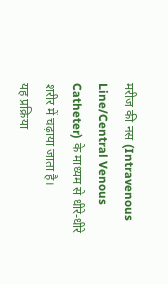मरीज की नस (Intravenous Line/Central Venous Catheter) के माध्यम से धीरे-धीरे शरीर में चढ़ाया जाता है।
यह प्रक्रिया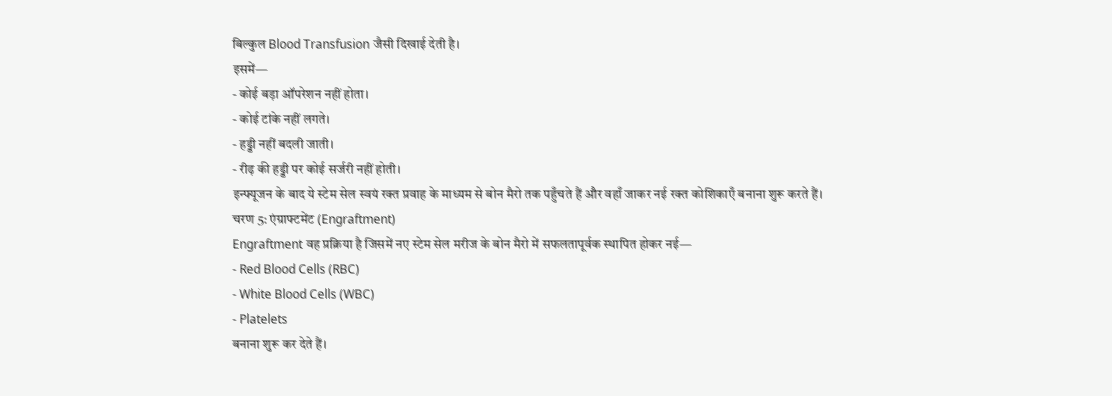बिल्कुल Blood Transfusion जैसी दिखाई देती है।
इसमें—
- कोई बड़ा ऑपरेशन नहीं होता।
- कोई टांके नहीं लगते।
- हड्डी नहीं बदली जाती।
- रीढ़ की हड्डी पर कोई सर्जरी नहीं होती।
इन्फ्यूजन के बाद ये स्टेम सेल स्वयं रक्त प्रवाह के माध्यम से बोन मैरो तक पहुँचते हैं और वहाँ जाकर नई रक्त कोशिकाएँ बनाना शुरू करते हैं।
चरण 5: एंग्राफ्टमेंट (Engraftment)
Engraftment वह प्रक्रिया है जिसमें नए स्टेम सेल मरीज के बोन मैरो में सफलतापूर्वक स्थापित होकर नई—
- Red Blood Cells (RBC)
- White Blood Cells (WBC)
- Platelets
बनाना शुरू कर देते हैं।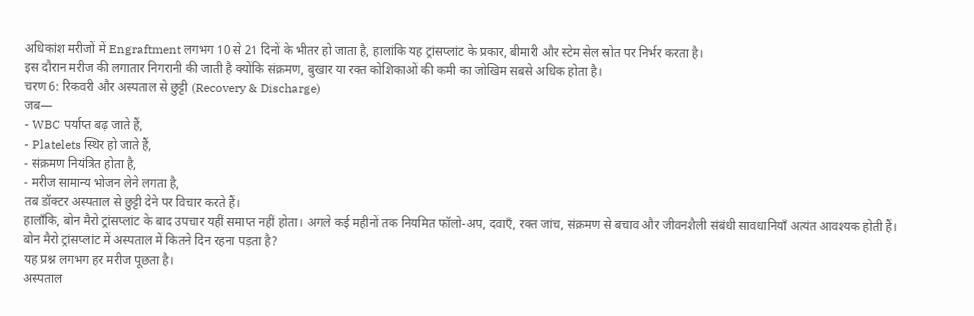अधिकांश मरीजों में Engraftment लगभग 10 से 21 दिनों के भीतर हो जाता है, हालांकि यह ट्रांसप्लांट के प्रकार, बीमारी और स्टेम सेल स्रोत पर निर्भर करता है।
इस दौरान मरीज की लगातार निगरानी की जाती है क्योंकि संक्रमण, बुखार या रक्त कोशिकाओं की कमी का जोखिम सबसे अधिक होता है।
चरण 6: रिकवरी और अस्पताल से छुट्टी (Recovery & Discharge)
जब—
- WBC पर्याप्त बढ़ जाते हैं,
- Platelets स्थिर हो जाते हैं,
- संक्रमण नियंत्रित होता है,
- मरीज सामान्य भोजन लेने लगता है,
तब डॉक्टर अस्पताल से छुट्टी देने पर विचार करते हैं।
हालाँकि, बोन मैरो ट्रांसप्लांट के बाद उपचार यहीं समाप्त नहीं होता। अगले कई महीनों तक नियमित फॉलो-अप, दवाएँ, रक्त जांच, संक्रमण से बचाव और जीवनशैली संबंधी सावधानियाँ अत्यंत आवश्यक होती हैं।
बोन मैरो ट्रांसप्लांट में अस्पताल में कितने दिन रहना पड़ता है?
यह प्रश्न लगभग हर मरीज पूछता है।
अस्पताल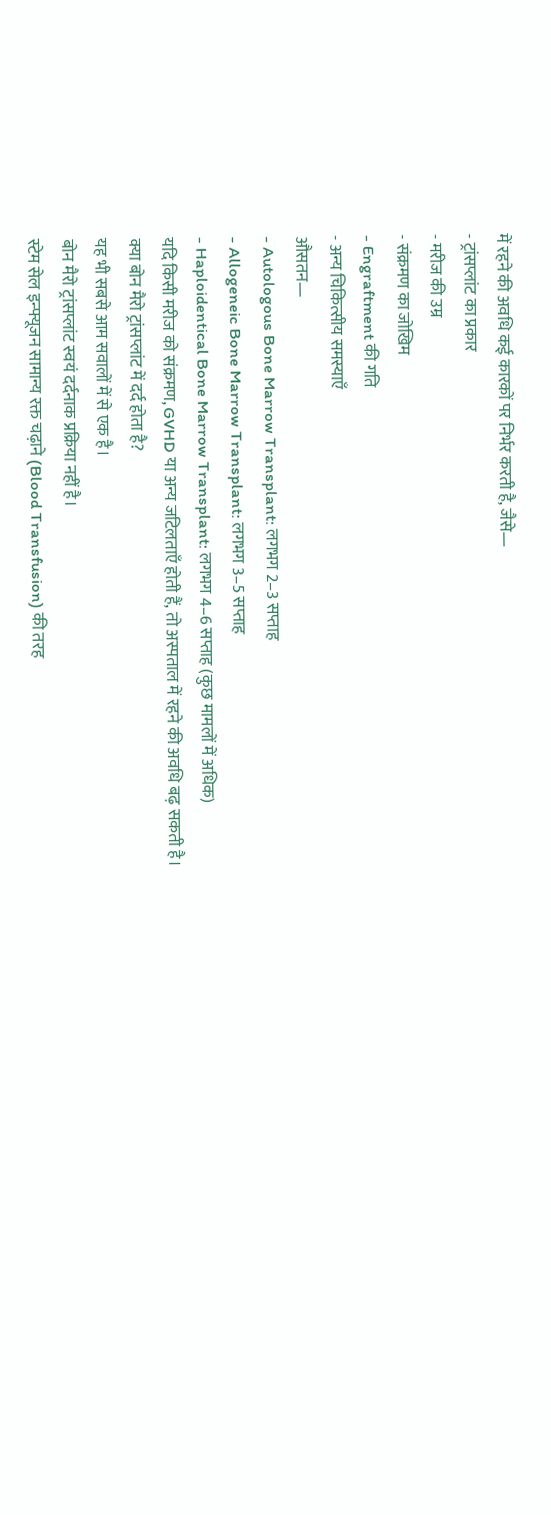में रहने की अवधि कई कारकों पर निर्भर करती है, जैसे—
- ट्रांसप्लांट का प्रकार
- मरीज की उम्र
- संक्रमण का जोखिम
- Engraftment की गति
- अन्य चिकित्सीय समस्याएँ
औसतन—
- Autologous Bone Marrow Transplant: लगभग 2–3 सप्ताह
- Allogeneic Bone Marrow Transplant: लगभग 3–5 सप्ताह
- Haploidentical Bone Marrow Transplant: लगभग 4–6 सप्ताह (कुछ मामलों में अधिक)
यदि किसी मरीज को संक्रमण, GVHD या अन्य जटिलताएँ होती हैं, तो अस्पताल में रहने की अवधि बढ़ सकती है।
क्या बोन मैरो ट्रांसप्लांट में दर्द होता है?
यह भी सबसे आम सवालों में से एक है।
बोन मैरो ट्रांसप्लांट स्वयं दर्दनाक प्रक्रिया नहीं है।
स्टेम सेल इन्फ्यूजन सामान्य रक्त चढ़ाने (Blood Transfusion) की तरह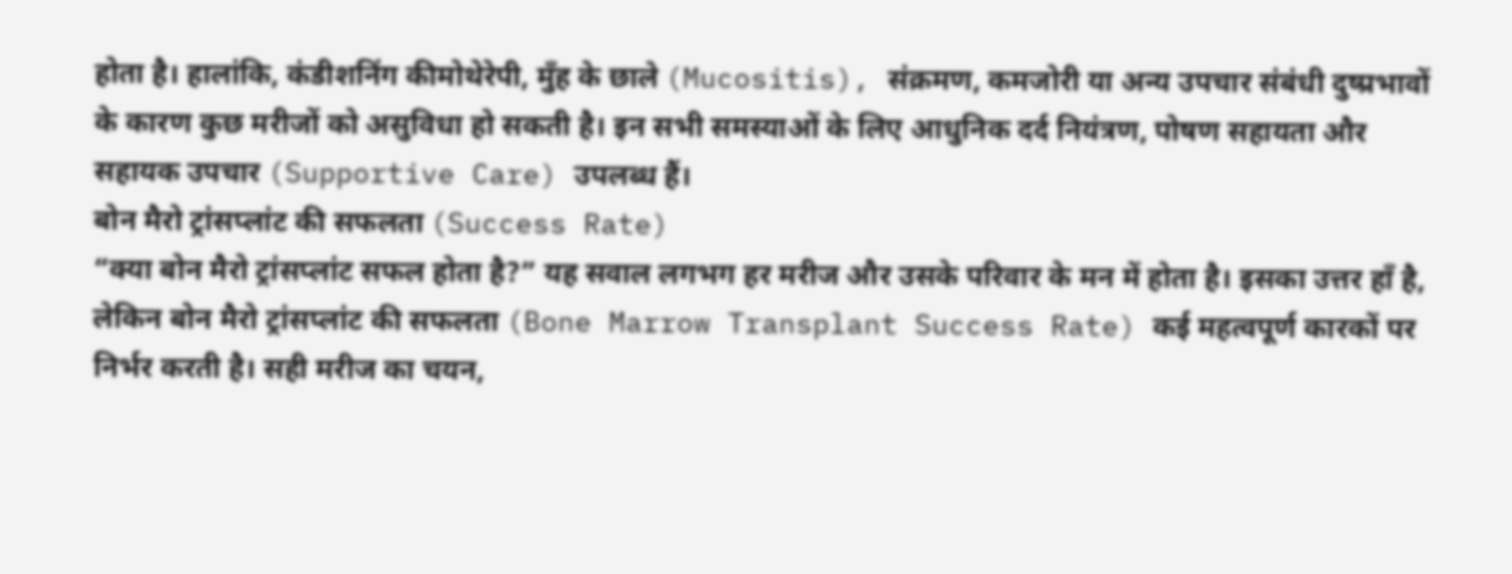होता है। हालांकि, कंडीशनिंग कीमोथेरेपी, मुँह के छाले (Mucositis), संक्रमण, कमजोरी या अन्य उपचार संबंधी दुष्प्रभावों के कारण कुछ मरीजों को असुविधा हो सकती है। इन सभी समस्याओं के लिए आधुनिक दर्द नियंत्रण, पोषण सहायता और सहायक उपचार (Supportive Care) उपलब्ध हैं।
बोन मैरो ट्रांसप्लांट की सफलता (Success Rate)
“क्या बोन मैरो ट्रांसप्लांट सफल होता है?” यह सवाल लगभग हर मरीज और उसके परिवार के मन में होता है। इसका उत्तर हाँ है, लेकिन बोन मैरो ट्रांसप्लांट की सफलता (Bone Marrow Transplant Success Rate) कई महत्वपूर्ण कारकों पर निर्भर करती है। सही मरीज का चयन,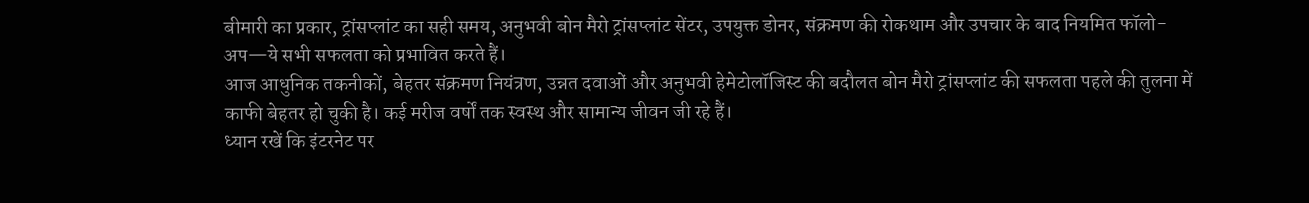बीमारी का प्रकार, ट्रांसप्लांट का सही समय, अनुभवी बोन मैरो ट्रांसप्लांट सेंटर, उपयुक्त डोनर, संक्रमण की रोकथाम और उपचार के बाद नियमित फॉलो-अप—ये सभी सफलता को प्रभावित करते हैं।
आज आधुनिक तकनीकों, बेहतर संक्रमण नियंत्रण, उन्नत दवाओं और अनुभवी हेमेटोलॉजिस्ट की बदौलत बोन मैरो ट्रांसप्लांट की सफलता पहले की तुलना में काफी बेहतर हो चुकी है। कई मरीज वर्षों तक स्वस्थ और सामान्य जीवन जी रहे हैं।
ध्यान रखें कि इंटरनेट पर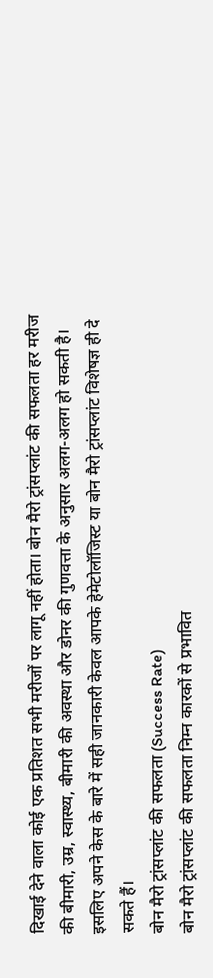दिखाई देने वाला कोई एक प्रतिशत सभी मरीजों पर लागू नहीं होता। बोन मैरो ट्रांसप्लांट की सफलता हर मरीज की बीमारी, उम्र, स्वास्थ्य, बीमारी की अवस्था और डोनर की गुणवत्ता के अनुसार अलग-अलग हो सकती है। इसलिए अपने केस के बारे में सही जानकारी केवल आपके हेमेटोलॉजिस्ट या बोन मैरो ट्रांसप्लांट विशेषज्ञ ही दे सकते हैं।
बोन मैरो ट्रांसप्लांट की सफलता (Success Rate)
बोन मैरो ट्रांसप्लांट की सफलता निम्न कारकों से प्रभावित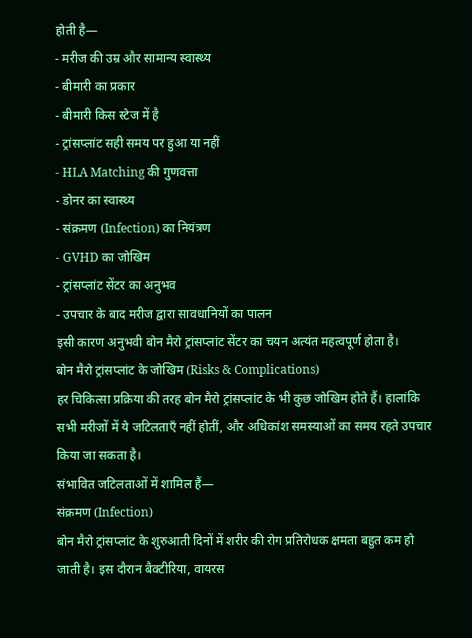होती है—
- मरीज की उम्र और सामान्य स्वास्थ्य
- बीमारी का प्रकार
- बीमारी किस स्टेज में है
- ट्रांसप्लांट सही समय पर हुआ या नहीं
- HLA Matching की गुणवत्ता
- डोनर का स्वास्थ्य
- संक्रमण (Infection) का नियंत्रण
- GVHD का जोखिम
- ट्रांसप्लांट सेंटर का अनुभव
- उपचार के बाद मरीज द्वारा सावधानियों का पालन
इसी कारण अनुभवी बोन मैरो ट्रांसप्लांट सेंटर का चयन अत्यंत महत्वपूर्ण होता है।
बोन मैरो ट्रांसप्लांट के जोखिम (Risks & Complications)
हर चिकित्सा प्रक्रिया की तरह बोन मैरो ट्रांसप्लांट के भी कुछ जोखिम होते हैं। हालांकि सभी मरीजों में ये जटिलताएँ नहीं होतीं, और अधिकांश समस्याओं का समय रहते उपचार किया जा सकता है।
संभावित जटिलताओं में शामिल हैं—
संक्रमण (Infection)
बोन मैरो ट्रांसप्लांट के शुरुआती दिनों में शरीर की रोग प्रतिरोधक क्षमता बहुत कम हो जाती है। इस दौरान बैक्टीरिया, वायरस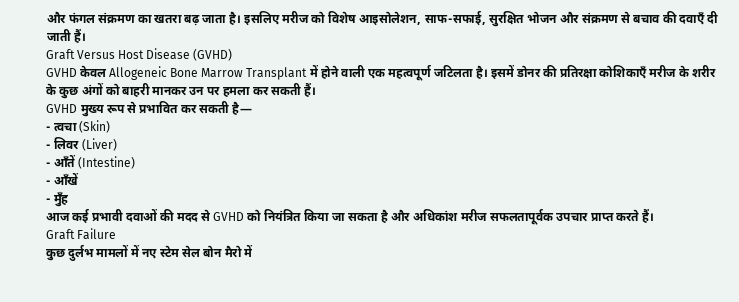और फंगल संक्रमण का खतरा बढ़ जाता है। इसलिए मरीज को विशेष आइसोलेशन, साफ-सफाई, सुरक्षित भोजन और संक्रमण से बचाव की दवाएँ दी जाती हैं।
Graft Versus Host Disease (GVHD)
GVHD केवल Allogeneic Bone Marrow Transplant में होने वाली एक महत्वपूर्ण जटिलता है। इसमें डोनर की प्रतिरक्षा कोशिकाएँ मरीज के शरीर के कुछ अंगों को बाहरी मानकर उन पर हमला कर सकती हैं।
GVHD मुख्य रूप से प्रभावित कर सकती है—
- त्वचा (Skin)
- लिवर (Liver)
- आँतें (Intestine)
- आँखें
- मुँह
आज कई प्रभावी दवाओं की मदद से GVHD को नियंत्रित किया जा सकता है और अधिकांश मरीज सफलतापूर्वक उपचार प्राप्त करते हैं।
Graft Failure
कुछ दुर्लभ मामलों में नए स्टेम सेल बोन मैरो में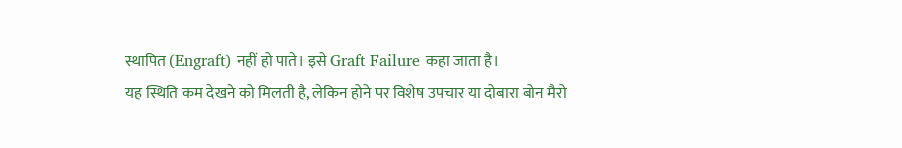स्थापित (Engraft) नहीं हो पाते। इसे Graft Failure कहा जाता है।
यह स्थिति कम देखने को मिलती है, लेकिन होने पर विशेष उपचार या दोबारा बोन मैरो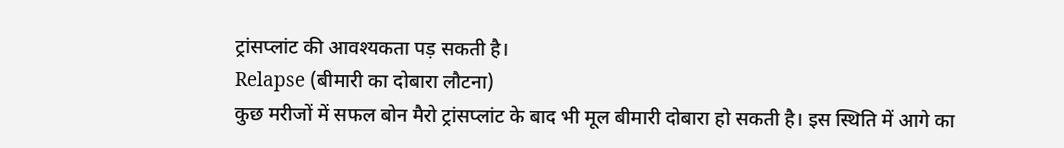ट्रांसप्लांट की आवश्यकता पड़ सकती है।
Relapse (बीमारी का दोबारा लौटना)
कुछ मरीजों में सफल बोन मैरो ट्रांसप्लांट के बाद भी मूल बीमारी दोबारा हो सकती है। इस स्थिति में आगे का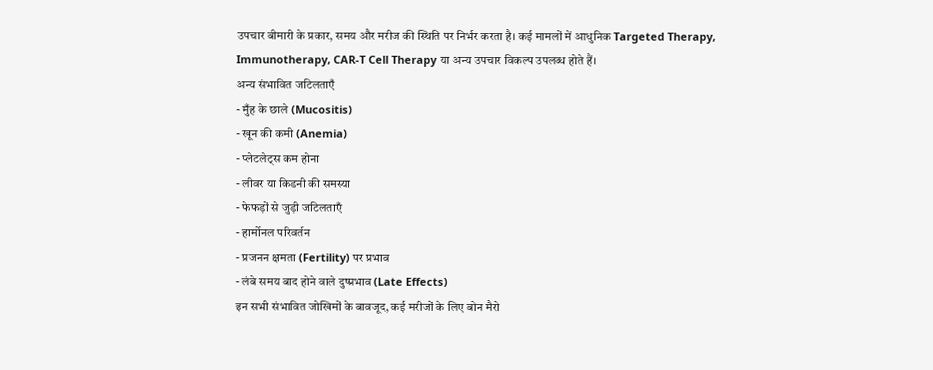उपचार बीमारी के प्रकार, समय और मरीज की स्थिति पर निर्भर करता है। कई मामलों में आधुनिक Targeted Therapy, Immunotherapy, CAR-T Cell Therapy या अन्य उपचार विकल्प उपलब्ध होते हैं।
अन्य संभावित जटिलताएँ
- मुँह के छाले (Mucositis)
- खून की कमी (Anemia)
- प्लेटलेट्स कम होना
- लीवर या किडनी की समस्या
- फेफड़ों से जुड़ी जटिलताएँ
- हार्मोनल परिवर्तन
- प्रजनन क्षमता (Fertility) पर प्रभाव
- लंबे समय बाद होने वाले दुष्प्रभाव (Late Effects)
इन सभी संभावित जोखिमों के बावजूद, कई मरीजों के लिए बोन मैरो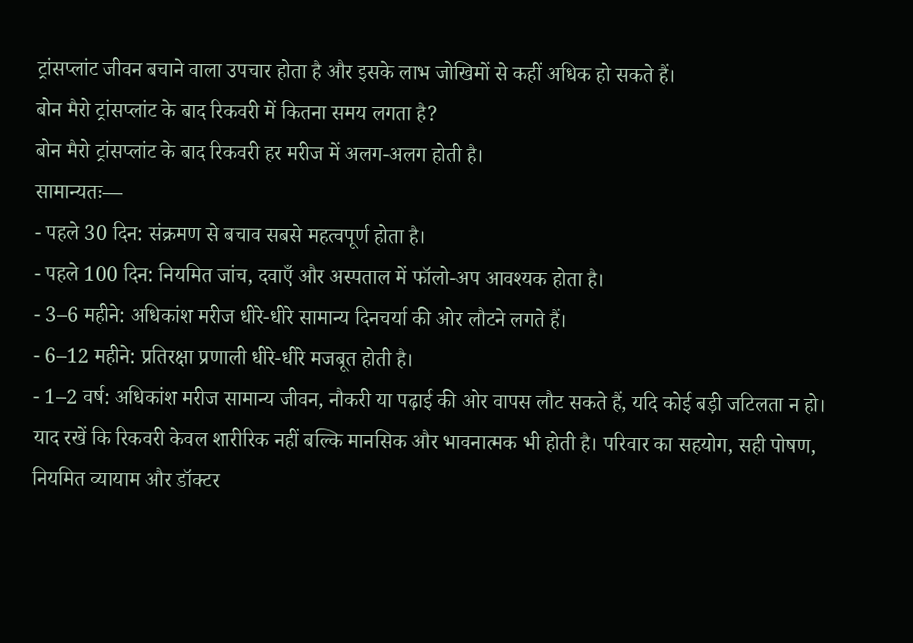ट्रांसप्लांट जीवन बचाने वाला उपचार होता है और इसके लाभ जोखिमों से कहीं अधिक हो सकते हैं।
बोन मैरो ट्रांसप्लांट के बाद रिकवरी में कितना समय लगता है?
बोन मैरो ट्रांसप्लांट के बाद रिकवरी हर मरीज में अलग-अलग होती है।
सामान्यतः—
- पहले 30 दिन: संक्रमण से बचाव सबसे महत्वपूर्ण होता है।
- पहले 100 दिन: नियमित जांच, दवाएँ और अस्पताल में फॉलो-अप आवश्यक होता है।
- 3–6 महीने: अधिकांश मरीज धीरे-धीरे सामान्य दिनचर्या की ओर लौटने लगते हैं।
- 6–12 महीने: प्रतिरक्षा प्रणाली धीरे-धीरे मजबूत होती है।
- 1–2 वर्ष: अधिकांश मरीज सामान्य जीवन, नौकरी या पढ़ाई की ओर वापस लौट सकते हैं, यदि कोई बड़ी जटिलता न हो।
याद रखें कि रिकवरी केवल शारीरिक नहीं बल्कि मानसिक और भावनात्मक भी होती है। परिवार का सहयोग, सही पोषण, नियमित व्यायाम और डॉक्टर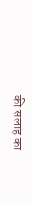की सलाह का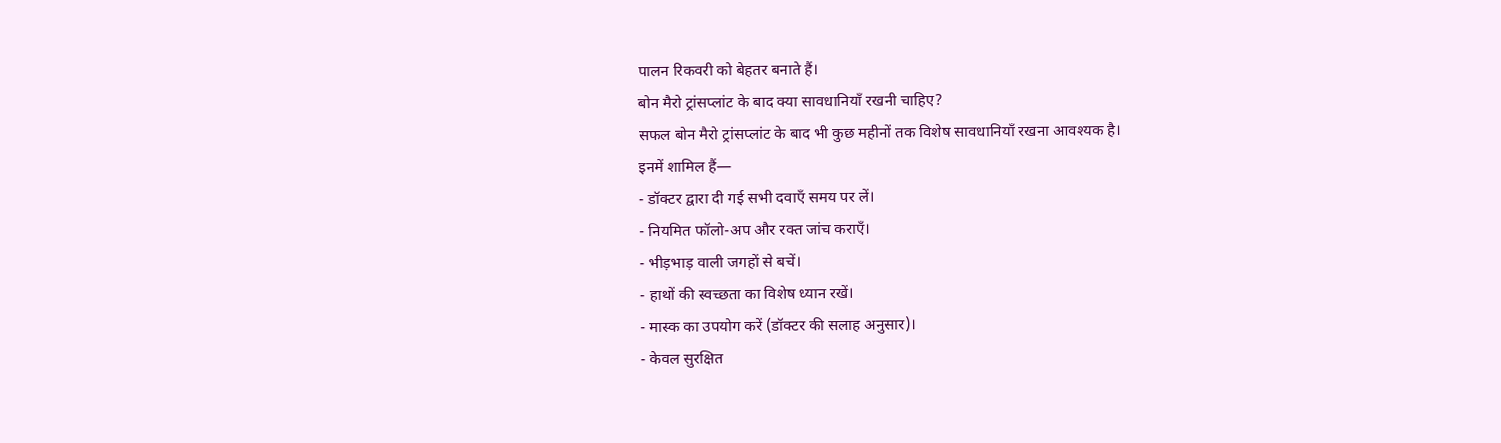पालन रिकवरी को बेहतर बनाते हैं।
बोन मैरो ट्रांसप्लांट के बाद क्या सावधानियाँ रखनी चाहिए?
सफल बोन मैरो ट्रांसप्लांट के बाद भी कुछ महीनों तक विशेष सावधानियाँ रखना आवश्यक है।
इनमें शामिल हैं—
- डॉक्टर द्वारा दी गई सभी दवाएँ समय पर लें।
- नियमित फॉलो-अप और रक्त जांच कराएँ।
- भीड़भाड़ वाली जगहों से बचें।
- हाथों की स्वच्छता का विशेष ध्यान रखें।
- मास्क का उपयोग करें (डॉक्टर की सलाह अनुसार)।
- केवल सुरक्षित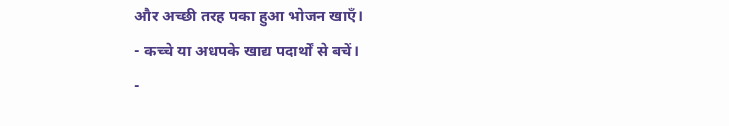और अच्छी तरह पका हुआ भोजन खाएँ।
- कच्चे या अधपके खाद्य पदार्थों से बचें।
-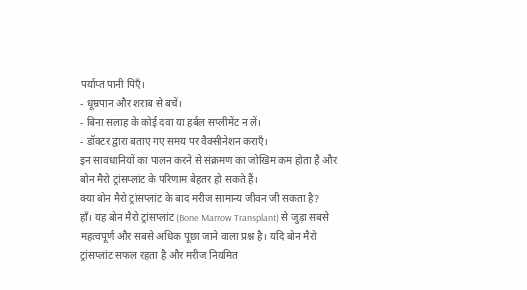पर्याप्त पानी पिएँ।
- धूम्रपान और शराब से बचें।
- बिना सलाह के कोई दवा या हर्बल सप्लीमेंट न लें।
- डॉक्टर द्वारा बताए गए समय पर वैक्सीनेशन कराएँ।
इन सावधानियों का पालन करने से संक्रमण का जोखिम कम होता है और बोन मैरो ट्रांसप्लांट के परिणाम बेहतर हो सकते हैं।
क्या बोन मैरो ट्रांसप्लांट के बाद मरीज सामान्य जीवन जी सकता है?
हाँ। यह बोन मैरो ट्रांसप्लांट (Bone Marrow Transplant) से जुड़ा सबसे महत्वपूर्ण और सबसे अधिक पूछा जाने वाला प्रश्न है। यदि बोन मैरो ट्रांसप्लांट सफल रहता है और मरीज नियमित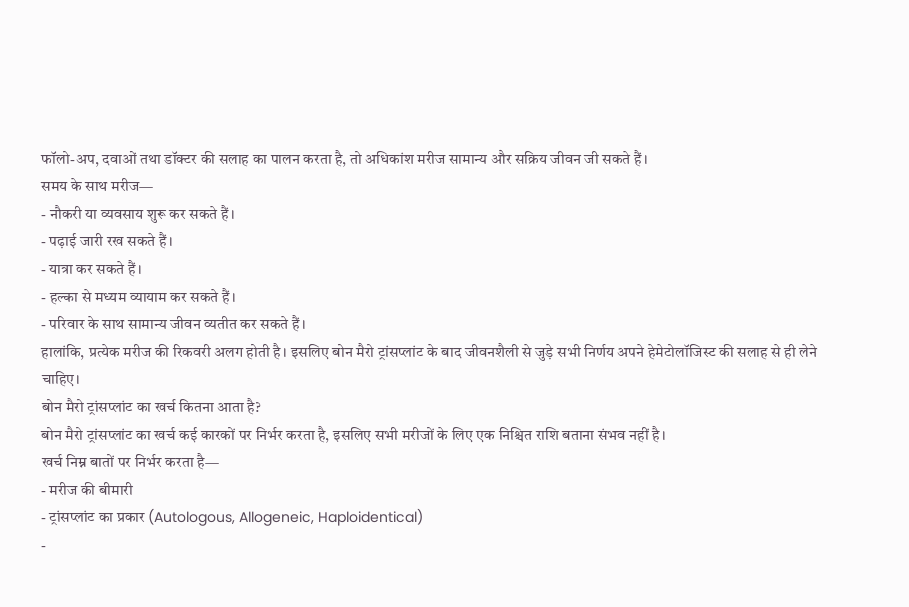फॉलो-अप, दवाओं तथा डॉक्टर की सलाह का पालन करता है, तो अधिकांश मरीज सामान्य और सक्रिय जीवन जी सकते हैं।
समय के साथ मरीज—
- नौकरी या व्यवसाय शुरू कर सकते हैं।
- पढ़ाई जारी रख सकते हैं।
- यात्रा कर सकते हैं।
- हल्का से मध्यम व्यायाम कर सकते हैं।
- परिवार के साथ सामान्य जीवन व्यतीत कर सकते हैं।
हालांकि, प्रत्येक मरीज की रिकवरी अलग होती है। इसलिए बोन मैरो ट्रांसप्लांट के बाद जीवनशैली से जुड़े सभी निर्णय अपने हेमेटोलॉजिस्ट की सलाह से ही लेने चाहिए।
बोन मैरो ट्रांसप्लांट का खर्च कितना आता है?
बोन मैरो ट्रांसप्लांट का खर्च कई कारकों पर निर्भर करता है, इसलिए सभी मरीजों के लिए एक निश्चित राशि बताना संभव नहीं है।
खर्च निम्न बातों पर निर्भर करता है—
- मरीज की बीमारी
- ट्रांसप्लांट का प्रकार (Autologous, Allogeneic, Haploidentical)
-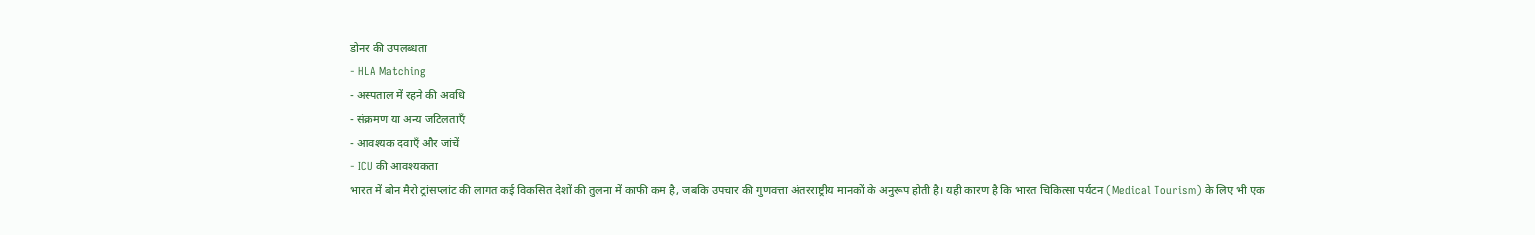डोनर की उपलब्धता
- HLA Matching
- अस्पताल में रहने की अवधि
- संक्रमण या अन्य जटिलताएँ
- आवश्यक दवाएँ और जांचें
- ICU की आवश्यकता
भारत में बोन मैरो ट्रांसप्लांट की लागत कई विकसित देशों की तुलना में काफी कम है, जबकि उपचार की गुणवत्ता अंतरराष्ट्रीय मानकों के अनुरूप होती है। यही कारण है कि भारत चिकित्सा पर्यटन (Medical Tourism) के लिए भी एक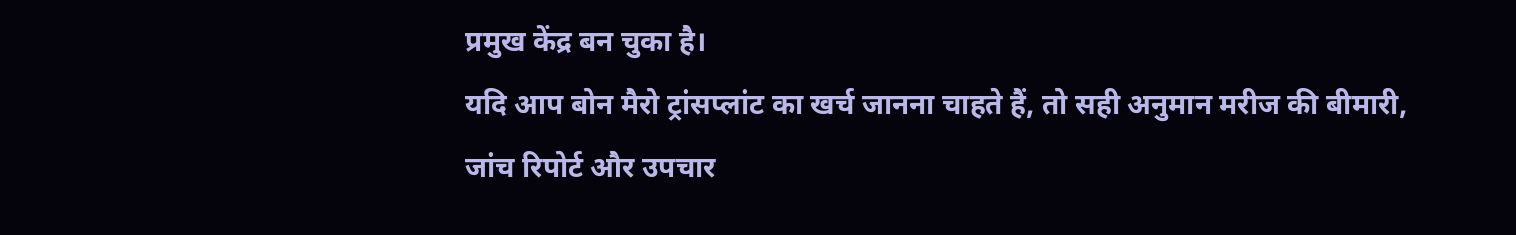प्रमुख केंद्र बन चुका है।
यदि आप बोन मैरो ट्रांसप्लांट का खर्च जानना चाहते हैं, तो सही अनुमान मरीज की बीमारी, जांच रिपोर्ट और उपचार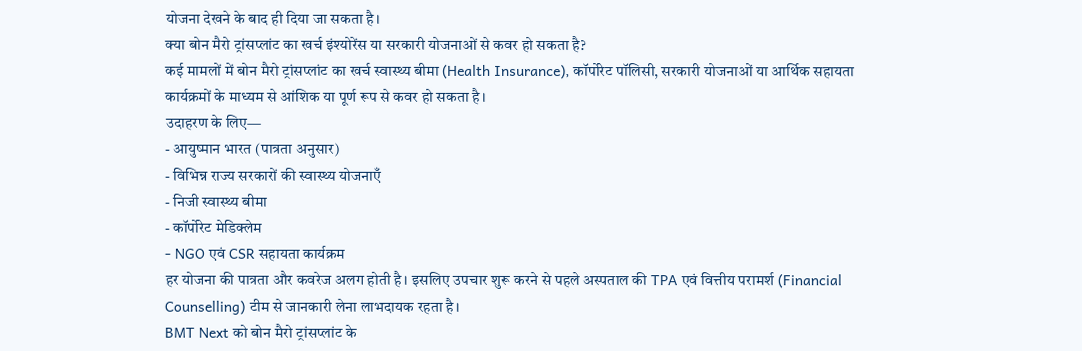योजना देखने के बाद ही दिया जा सकता है।
क्या बोन मैरो ट्रांसप्लांट का खर्च इंश्योरेंस या सरकारी योजनाओं से कवर हो सकता है?
कई मामलों में बोन मैरो ट्रांसप्लांट का खर्च स्वास्थ्य बीमा (Health Insurance), कॉर्पोरेट पॉलिसी, सरकारी योजनाओं या आर्थिक सहायता कार्यक्रमों के माध्यम से आंशिक या पूर्ण रूप से कवर हो सकता है।
उदाहरण के लिए—
- आयुष्मान भारत (पात्रता अनुसार)
- विभिन्न राज्य सरकारों की स्वास्थ्य योजनाएँ
- निजी स्वास्थ्य बीमा
- कॉर्पोरेट मेडिक्लेम
- NGO एवं CSR सहायता कार्यक्रम
हर योजना की पात्रता और कवरेज अलग होती है। इसलिए उपचार शुरू करने से पहले अस्पताल की TPA एवं वित्तीय परामर्श (Financial Counselling) टीम से जानकारी लेना लाभदायक रहता है।
BMT Next को बोन मैरो ट्रांसप्लांट के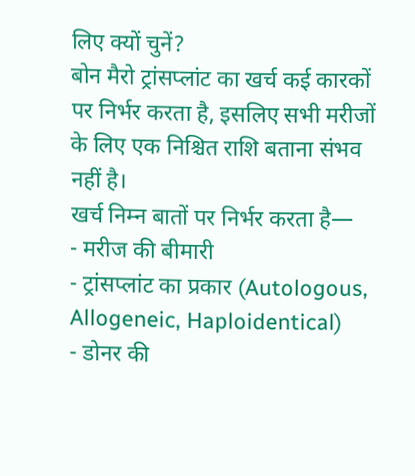लिए क्यों चुनें?
बोन मैरो ट्रांसप्लांट का खर्च कई कारकों पर निर्भर करता है, इसलिए सभी मरीजों के लिए एक निश्चित राशि बताना संभव नहीं है।
खर्च निम्न बातों पर निर्भर करता है—
- मरीज की बीमारी
- ट्रांसप्लांट का प्रकार (Autologous, Allogeneic, Haploidentical)
- डोनर की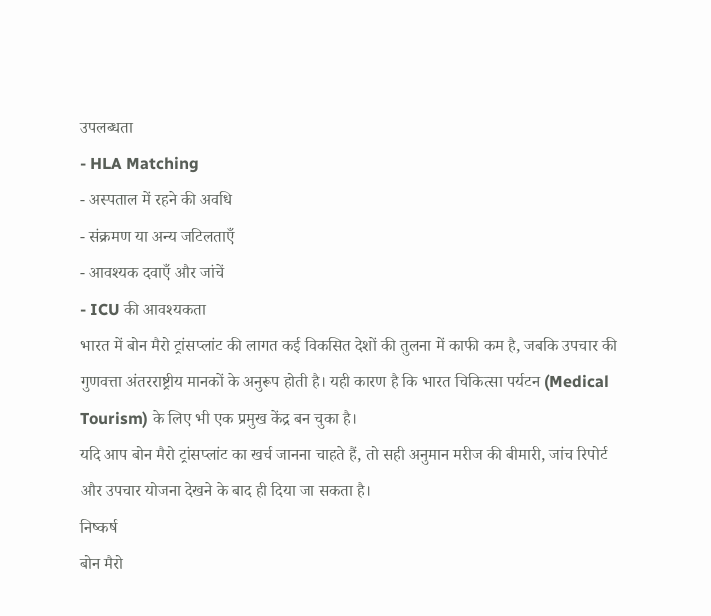उपलब्धता
- HLA Matching
- अस्पताल में रहने की अवधि
- संक्रमण या अन्य जटिलताएँ
- आवश्यक दवाएँ और जांचें
- ICU की आवश्यकता
भारत में बोन मैरो ट्रांसप्लांट की लागत कई विकसित देशों की तुलना में काफी कम है, जबकि उपचार की गुणवत्ता अंतरराष्ट्रीय मानकों के अनुरूप होती है। यही कारण है कि भारत चिकित्सा पर्यटन (Medical Tourism) के लिए भी एक प्रमुख केंद्र बन चुका है।
यदि आप बोन मैरो ट्रांसप्लांट का खर्च जानना चाहते हैं, तो सही अनुमान मरीज की बीमारी, जांच रिपोर्ट और उपचार योजना देखने के बाद ही दिया जा सकता है।
निष्कर्ष
बोन मैरो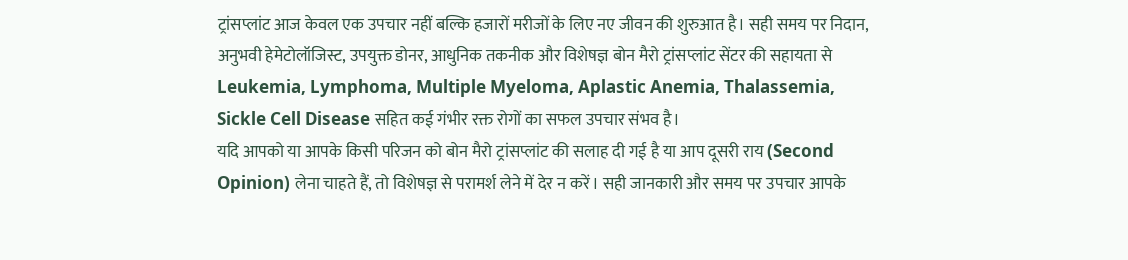ट्रांसप्लांट आज केवल एक उपचार नहीं बल्कि हजारों मरीजों के लिए नए जीवन की शुरुआत है। सही समय पर निदान, अनुभवी हेमेटोलॉजिस्ट, उपयुक्त डोनर, आधुनिक तकनीक और विशेषज्ञ बोन मैरो ट्रांसप्लांट सेंटर की सहायता से Leukemia, Lymphoma, Multiple Myeloma, Aplastic Anemia, Thalassemia, Sickle Cell Disease सहित कई गंभीर रक्त रोगों का सफल उपचार संभव है।
यदि आपको या आपके किसी परिजन को बोन मैरो ट्रांसप्लांट की सलाह दी गई है या आप दूसरी राय (Second Opinion) लेना चाहते हैं, तो विशेषज्ञ से परामर्श लेने में देर न करें। सही जानकारी और समय पर उपचार आपके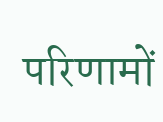परिणामों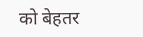को बेहतर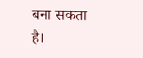बना सकता है।